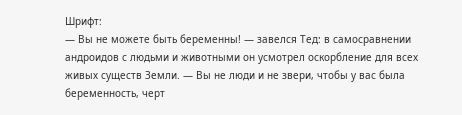Шрифт:
— Вы не можете быть беременны! — завелся Тед: в самосравнении андроидов с людьми и животными он усмотрел оскорбление для всех живых существ Земли. — Вы не люди и не звери, чтобы у вас была беременность, черт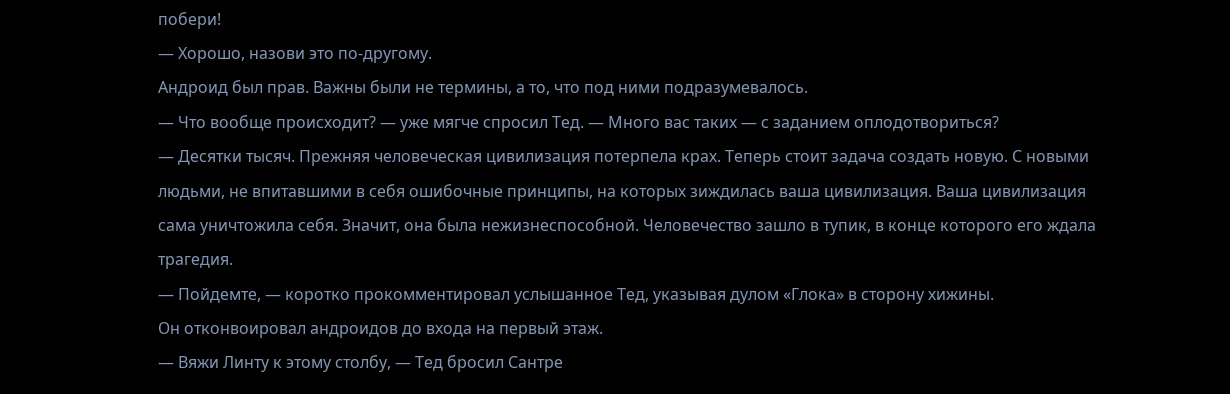побери!
— Хорошо, назови это по-другому.
Андроид был прав. Важны были не термины, а то, что под ними подразумевалось.
— Что вообще происходит? — уже мягче спросил Тед. — Много вас таких — с заданием оплодотвориться?
— Десятки тысяч. Прежняя человеческая цивилизация потерпела крах. Теперь стоит задача создать новую. С новыми людьми, не впитавшими в себя ошибочные принципы, на которых зиждилась ваша цивилизация. Ваша цивилизация сама уничтожила себя. Значит, она была нежизнеспособной. Человечество зашло в тупик, в конце которого его ждала трагедия.
— Пойдемте, — коротко прокомментировал услышанное Тед, указывая дулом «Глока» в сторону хижины.
Он отконвоировал андроидов до входа на первый этаж.
— Вяжи Линту к этому столбу, — Тед бросил Сантре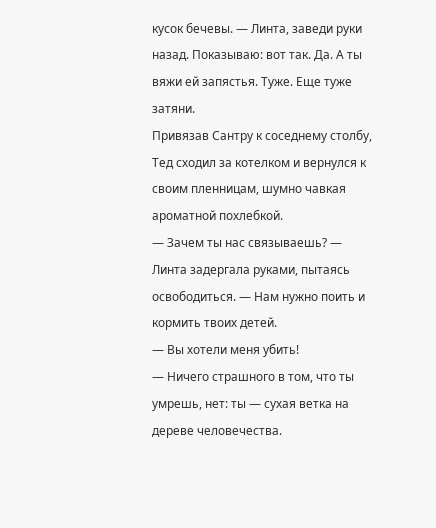кусок бечевы. — Линта, заведи руки назад. Показываю: вот так. Да. А ты вяжи ей запястья. Туже. Еще туже затяни.
Привязав Сантру к соседнему столбу, Тед сходил за котелком и вернулся к своим пленницам, шумно чавкая ароматной похлебкой.
— Зачем ты нас связываешь? — Линта задергала руками, пытаясь освободиться. — Нам нужно поить и кормить твоих детей.
— Вы хотели меня убить!
— Ничего страшного в том, что ты умрешь, нет: ты — сухая ветка на дереве человечества.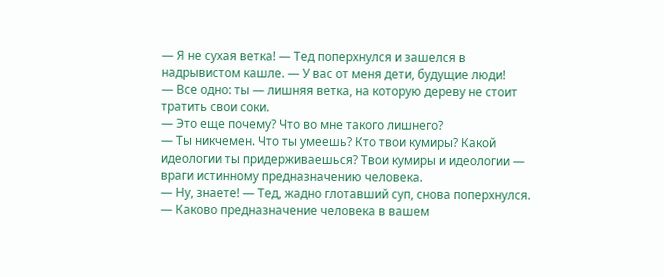— Я не сухая ветка! — Тед поперхнулся и зашелся в надрывистом кашле. — У вас от меня дети, будущие люди!
— Все одно: ты — лишняя ветка, на которую дереву не стоит тратить свои соки.
— Это еще почему? Что во мне такого лишнего?
— Ты никчемен. Что ты умеешь? Кто твои кумиры? Какой идеологии ты придерживаешься? Твои кумиры и идеологии — враги истинному предназначению человека.
— Ну, знаете! — Тед, жадно глотавший суп, снова поперхнулся. — Каково предназначение человека в вашем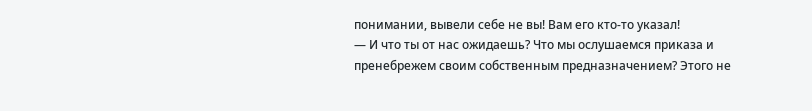понимании, вывели себе не вы! Вам его кто-то указал!
— И что ты от нас ожидаешь? Что мы ослушаемся приказа и пренебрежем своим собственным предназначением? Этого не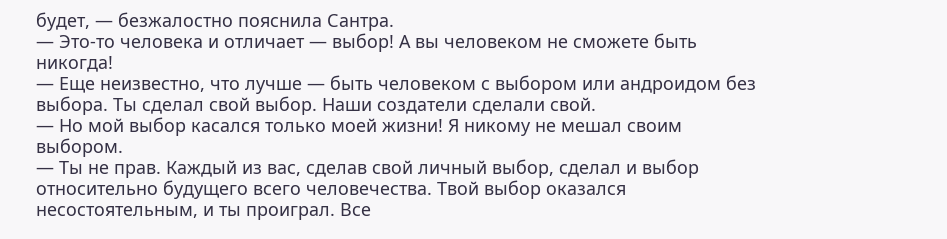будет, — безжалостно пояснила Сантра.
— Это-то человека и отличает — выбор! А вы человеком не сможете быть никогда!
— Еще неизвестно, что лучше — быть человеком с выбором или андроидом без выбора. Ты сделал свой выбор. Наши создатели сделали свой.
— Но мой выбор касался только моей жизни! Я никому не мешал своим выбором.
— Ты не прав. Каждый из вас, сделав свой личный выбор, сделал и выбор относительно будущего всего человечества. Твой выбор оказался несостоятельным, и ты проиграл. Все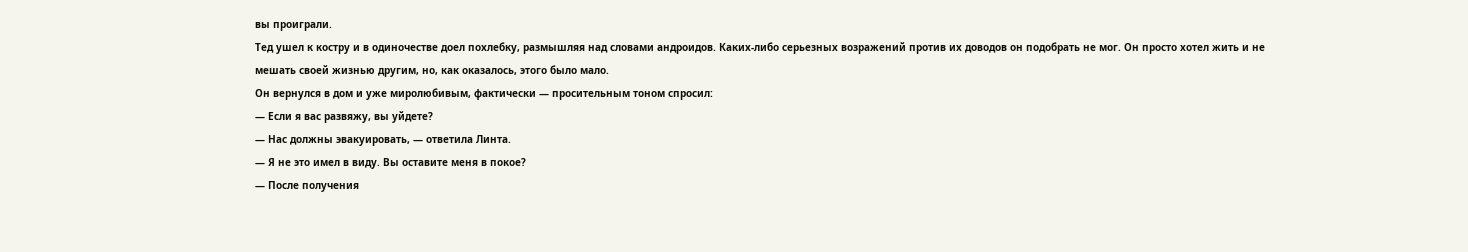вы проиграли.
Тед ушел к костру и в одиночестве доел похлебку, размышляя над словами андроидов. Каких-либо серьезных возражений против их доводов он подобрать не мог. Он просто хотел жить и не мешать своей жизнью другим, но, как оказалось, этого было мало.
Он вернулся в дом и уже миролюбивым, фактически — просительным тоном спросил:
— Если я вас развяжу, вы уйдете?
— Нас должны эвакуировать, — ответила Линта.
— Я не это имел в виду. Вы оставите меня в покое?
— После получения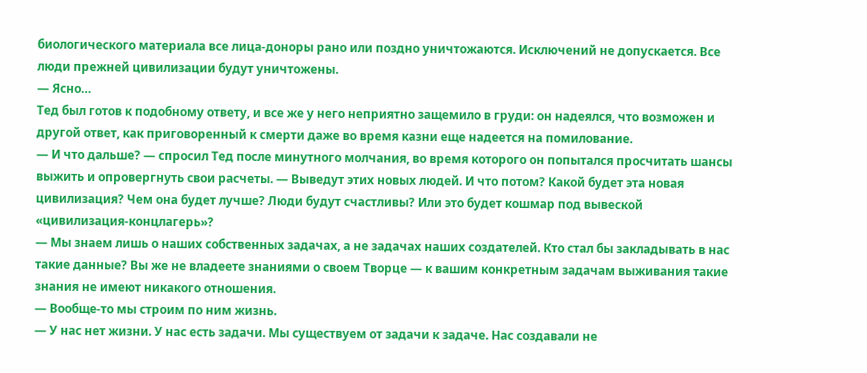биологического материала все лица-доноры рано или поздно уничтожаются. Исключений не допускается. Все люди прежней цивилизации будут уничтожены.
— Ясно…
Тед был готов к подобному ответу, и все же у него неприятно защемило в груди: он надеялся, что возможен и другой ответ, как приговоренный к смерти даже во время казни еще надеется на помилование.
— И что дальше? — спросил Тед после минутного молчания, во время которого он попытался просчитать шансы выжить и опровергнуть свои расчеты. — Выведут этих новых людей. И что потом? Какой будет эта новая цивилизация? Чем она будет лучше? Люди будут счастливы? Или это будет кошмар под вывеской «цивилизация-концлагерь»?
— Мы знаем лишь о наших собственных задачах, а не задачах наших создателей. Кто стал бы закладывать в нас такие данные? Вы же не владеете знаниями о своем Творце — к вашим конкретным задачам выживания такие знания не имеют никакого отношения.
— Вообще-то мы строим по ним жизнь.
— У нас нет жизни. У нас есть задачи. Мы существуем от задачи к задаче. Нас создавали не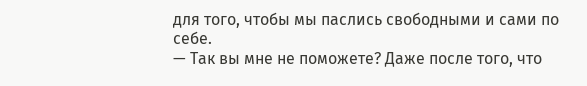для того, чтобы мы паслись свободными и сами по себе.
— Так вы мне не поможете? Даже после того, что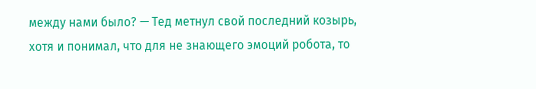между нами было? — Тед метнул свой последний козырь, хотя и понимал, что для не знающего эмоций робота, то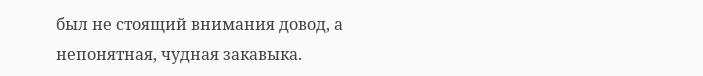был не стоящий внимания довод, а непонятная, чудная закавыка.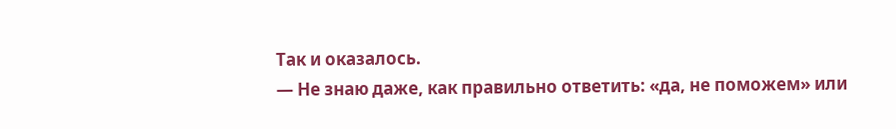Так и оказалось.
— Не знаю даже, как правильно ответить: «да, не поможем» или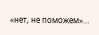«нет, не поможем»…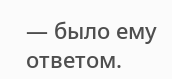— было ему ответом.